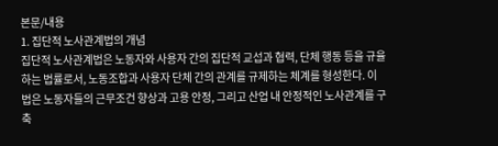본문/내용
1. 집단적 노사관계법의 개념
집단적 노사관계법은 노동자와 사용자 간의 집단적 교섭과 협력, 단체 행동 등을 규율하는 법률로서, 노동조합과 사용자 단체 간의 관계를 규제하는 체계를 형성한다. 이 법은 노동자들의 근무조건 향상과 고용 안정, 그리고 산업 내 안정적인 노사관계를 구축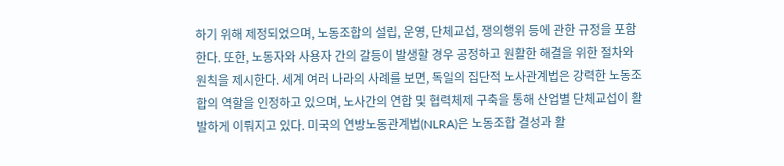하기 위해 제정되었으며, 노동조합의 설립, 운영, 단체교섭, 쟁의행위 등에 관한 규정을 포함한다. 또한, 노동자와 사용자 간의 갈등이 발생할 경우 공정하고 원활한 해결을 위한 절차와 원칙을 제시한다. 세계 여러 나라의 사례를 보면, 독일의 집단적 노사관계법은 강력한 노동조합의 역할을 인정하고 있으며, 노사간의 연합 및 협력체제 구축을 통해 산업별 단체교섭이 활발하게 이뤄지고 있다. 미국의 연방노동관계법(NLRA)은 노동조합 결성과 활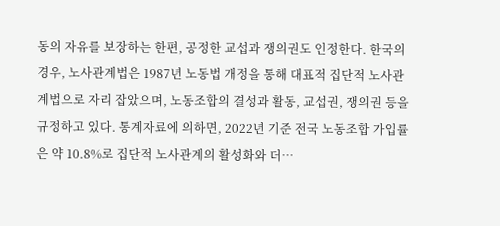동의 자유를 보장하는 한편, 공정한 교섭과 쟁의권도 인정한다. 한국의 경우, 노사관계법은 1987년 노동법 개정을 통해 대표적 집단적 노사관계법으로 자리 잡았으며, 노동조합의 결성과 활동, 교섭권, 쟁의권 등을 규정하고 있다. 통계자료에 의하면, 2022년 기준 전국 노동조합 가입률은 약 10.8%로 집단적 노사관계의 활성화와 더…